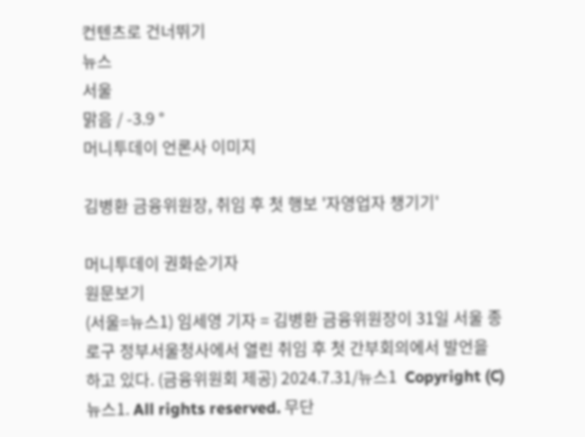컨텐츠로 건너뛰기
뉴스
서울
맑음 / -3.9 °
머니투데이 언론사 이미지

김병환 금융위원장, 취임 후 첫 행보 '자영업자 챙기기'

머니투데이 권화순기자
원문보기
(서울=뉴스1) 임세영 기자 = 김병환 금융위원장이 31일 서울 종로구 정부서울청사에서 열린 취임 후 첫 간부회의에서 발언을 하고 있다. (금융위원회 제공) 2024.7.31/뉴스1  Copyright (C) 뉴스1. All rights reserved. 무단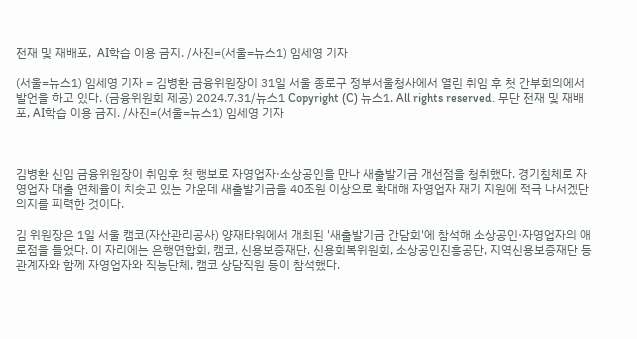전재 및 재배포,  AI학습 이용 금지. /사진=(서울=뉴스1) 임세영 기자

(서울=뉴스1) 임세영 기자 = 김병환 금융위원장이 31일 서울 종로구 정부서울청사에서 열린 취임 후 첫 간부회의에서 발언을 하고 있다. (금융위원회 제공) 2024.7.31/뉴스1 Copyright (C) 뉴스1. All rights reserved. 무단 전재 및 재배포, AI학습 이용 금지. /사진=(서울=뉴스1) 임세영 기자



김병환 신임 금융위원장이 취임후 첫 행보로 자영업자·소상공인을 만나 새출발기금 개선점을 청취했다. 경기침체로 자영업자 대출 연체율이 치솟고 있는 가운데 새출발기금을 40조원 이상으로 확대해 자영업자 재기 지원에 적극 나서겠단 의지를 피력한 것이다.

김 위원장은 1일 서울 캠코(자산관리공사) 양재타워에서 개최된 '새출발기금 간담회'에 참석해 소상공인·자영업자의 애로점을 들었다. 이 자리에는 은행연합회, 캠코, 신용보증재단, 신용회복위원회, 소상공인진흥공단, 지역신용보증재단 등 관계자와 함께 자영업자와 직능단체, 캠코 상담직원 등이 참석했다.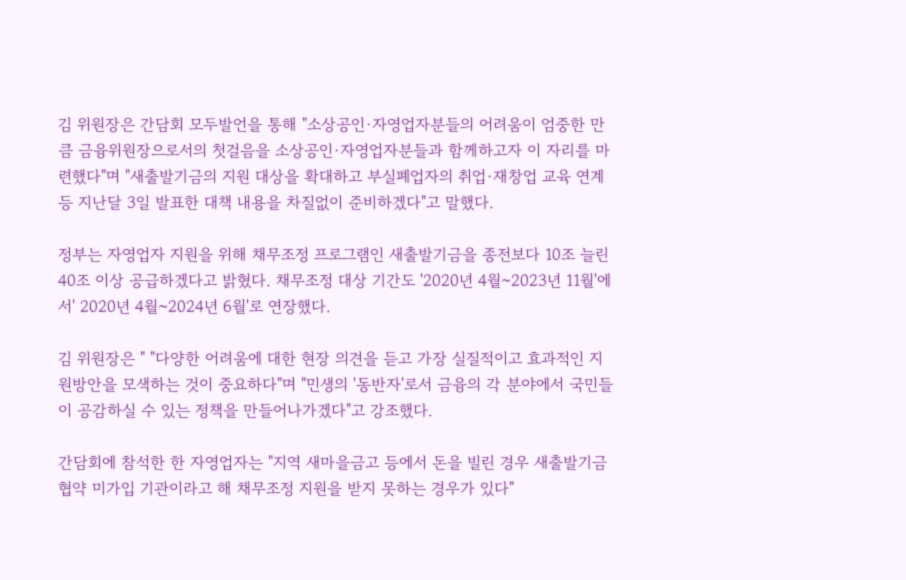김 위원장은 간담회 모두발언을 통해 "소상공인·자영업자분들의 어려움이 엄중한 만큼 금융위원장으로서의 첫걸음을 소상공인·자영업자분들과 함께하고자 이 자리를 마련했다"며 "새출발기금의 지원 대상을 확대하고 부실폐업자의 취업·재창업 교육 연계 등 지난달 3일 발표한 대책 내용을 차질없이 준비하겠다"고 말했다.

정부는 자영업자 지원을 위해 채무조정 프로그램인 새출발기금을 종전보다 10조 늘린 40조 이상 공급하겠다고 밝혔다. 채무조정 대상 기간도 '2020년 4월~2023년 11월'에서' 2020년 4월~2024년 6월'로 연장했다.

김 위원장은 " "다양한 어려움에 대한 현장 의견을 듣고 가장 실질적이고 효과적인 지원방안을 모색하는 것이 중요하다"며 "민생의 '동반자'로서 금융의 각 분야에서 국민들이 공감하실 수 있는 정책을 만들어나가겠다"고 강조했다.

간담회에 참석한 한 자영업자는 "지역 새마을금고 등에서 돈을 빌린 경우 새출발기금 협약 미가입 기관이라고 해 채무조정 지원을 받지 못하는 경우가 있다"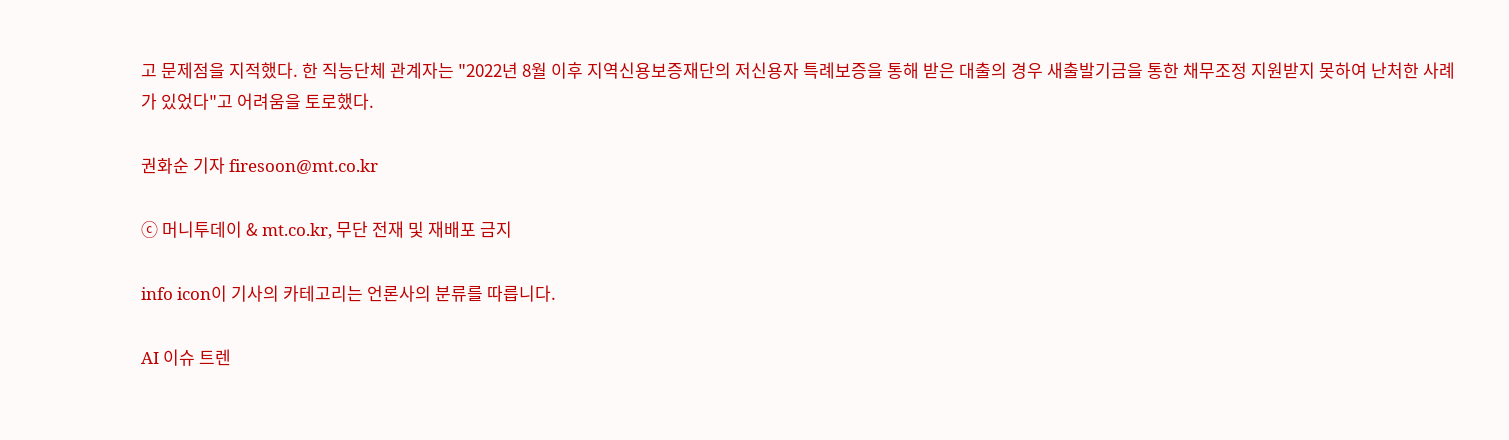고 문제점을 지적했다. 한 직능단체 관계자는 "2022년 8월 이후 지역신용보증재단의 저신용자 특례보증을 통해 받은 대출의 경우 새출발기금을 통한 채무조정 지원받지 못하여 난처한 사례가 있었다"고 어려움을 토로했다.

권화순 기자 firesoon@mt.co.kr

ⓒ 머니투데이 & mt.co.kr, 무단 전재 및 재배포 금지

info icon이 기사의 카테고리는 언론사의 분류를 따릅니다.

AI 이슈 트렌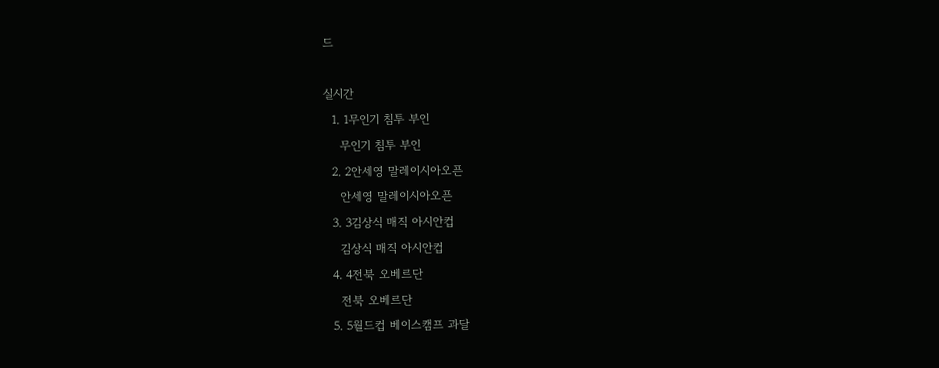드

실시간
  1. 1무인기 침투 부인
    무인기 침투 부인
  2. 2안세영 말레이시아오픈
    안세영 말레이시아오픈
  3. 3김상식 매직 아시안컵
    김상식 매직 아시안컵
  4. 4전북 오베르단
    전북 오베르단
  5. 5월드컵 베이스캠프 과달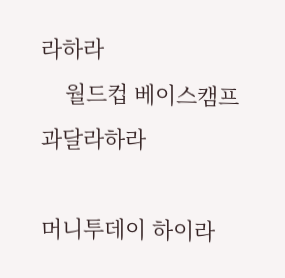라하라
    월드컵 베이스캠프 과달라하라

머니투데이 하이라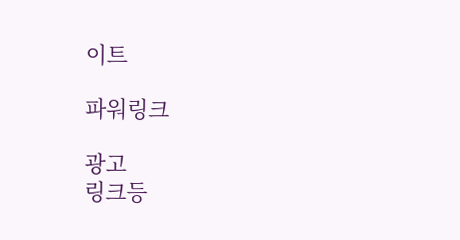이트

파워링크

광고
링크등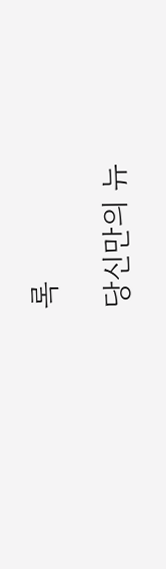록

당신만의 뉴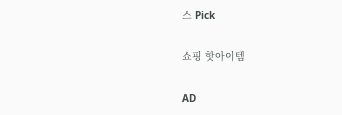스 Pick

쇼핑 핫아이템

AD